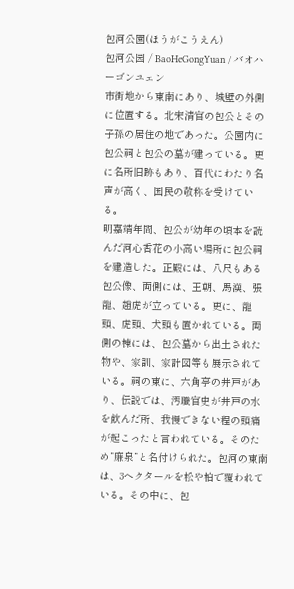包河公園(ほうがこうえん)
包河公园 / BaoHeGongYuan / バオハーゴンユェン
市街地から東南にあり、城壁の外側に位置する。北宋清官の包公とその子孫の居住の地であった。公園内に包公祠と包公の墓が建っている。更に名所旧跡もあり、百代にわたり名声が高く、国民の敬称を受けている。
明嘉靖年間、包公が幼年の頃本を読んだ河心香花の小高い場所に包公祠を建造した。正殿には、八尺もある包公像、両側には、王朝、馬漢、張龍、趙虎が立っている。更に、龍頭、虎頭、犬頭も置かれている。両側の棟には、包公墓から出土された物や、家訓、家計図等も展示されている。祠の東に、六角亭の井戸があり、伝説では、汚職官史が井戸の水を飲んだ所、我慢できない程の頭痛が起こったと言われている。そのため”廉泉”と名付けられた。包河の東南は、3ヘクタールを松や柏で覆われている。その中に、包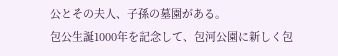公とその夫人、子孫の墓園がある。
包公生誕1000年を記念して、包河公園に新しく包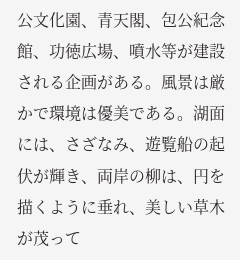公文化園、青天閣、包公紀念館、功徳広場、噴水等が建設される企画がある。風景は厳かで環境は優美である。湖面には、さざなみ、遊覧船の起伏が輝き、両岸の柳は、円を描くように垂れ、美しい草木が茂って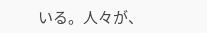いる。人々が、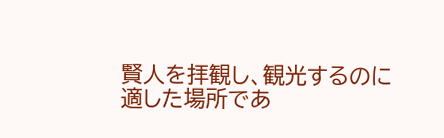賢人を拝観し、観光するのに適した場所であ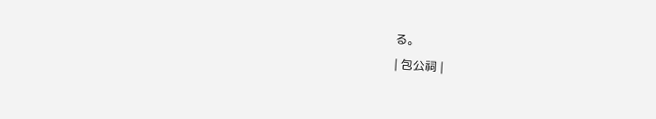る。
| 包公祠 |